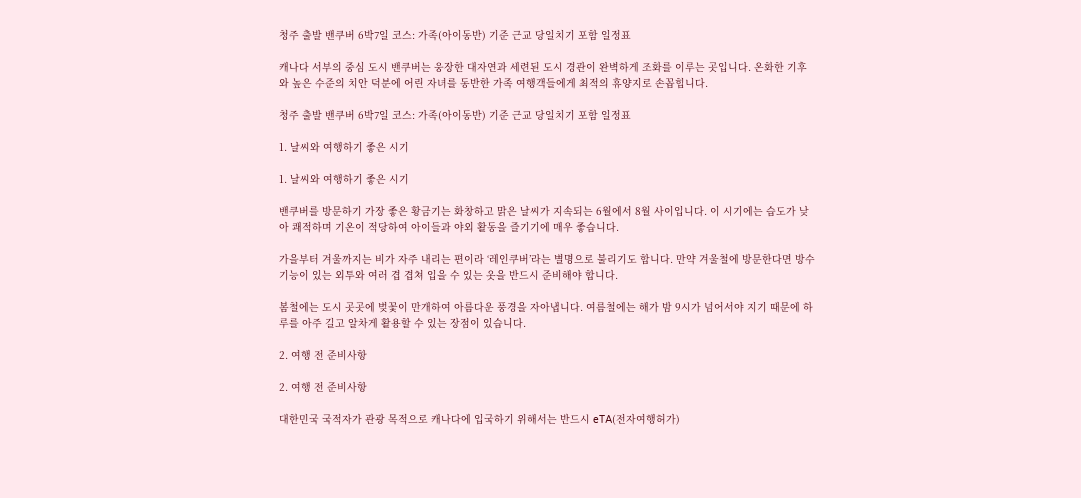청주 출발 밴쿠버 6박7일 코스: 가족(아이동반) 기준 근교 당일치기 포함 일정표

캐나다 서부의 중심 도시 밴쿠버는 웅장한 대자연과 세련된 도시 경관이 완벽하게 조화를 이루는 곳입니다. 온화한 기후와 높은 수준의 치안 덕분에 어린 자녀를 동반한 가족 여행객들에게 최적의 휴양지로 손꼽힙니다.

청주 출발 밴쿠버 6박7일 코스: 가족(아이동반) 기준 근교 당일치기 포함 일정표

1. 날씨와 여행하기 좋은 시기

1. 날씨와 여행하기 좋은 시기

밴쿠버를 방문하기 가장 좋은 황금기는 화창하고 맑은 날씨가 지속되는 6월에서 8월 사이입니다. 이 시기에는 습도가 낮아 쾌적하며 기온이 적당하여 아이들과 야외 활동을 즐기기에 매우 좋습니다.

가을부터 겨울까지는 비가 자주 내리는 편이라 ‘레인쿠버’라는 별명으로 불리기도 합니다. 만약 겨울철에 방문한다면 방수 기능이 있는 외투와 여러 겹 겹쳐 입을 수 있는 옷을 반드시 준비해야 합니다.

봄철에는 도시 곳곳에 벚꽃이 만개하여 아름다운 풍경을 자아냅니다. 여름철에는 해가 밤 9시가 넘어서야 지기 때문에 하루를 아주 길고 알차게 활용할 수 있는 장점이 있습니다.

2. 여행 전 준비사항

2. 여행 전 준비사항

대한민국 국적자가 관광 목적으로 캐나다에 입국하기 위해서는 반드시 eTA(전자여행허가)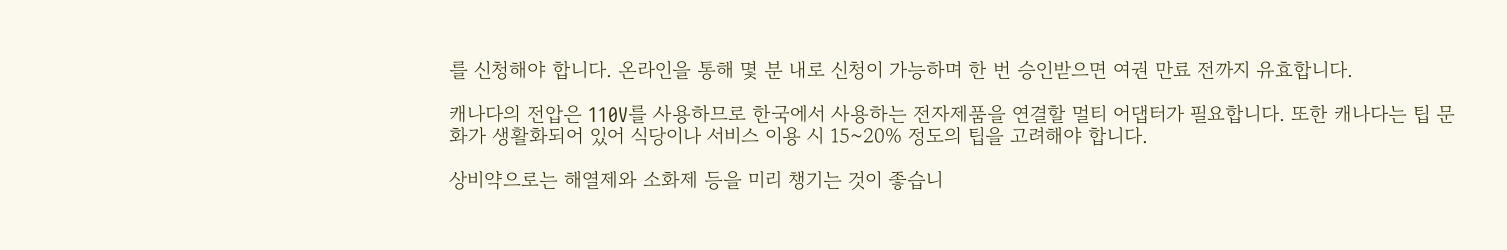를 신청해야 합니다. 온라인을 통해 몇 분 내로 신청이 가능하며 한 번 승인받으면 여권 만료 전까지 유효합니다.

캐나다의 전압은 110V를 사용하므로 한국에서 사용하는 전자제품을 연결할 멀티 어댑터가 필요합니다. 또한 캐나다는 팁 문화가 생활화되어 있어 식당이나 서비스 이용 시 15~20% 정도의 팁을 고려해야 합니다.

상비약으로는 해열제와 소화제 등을 미리 챙기는 것이 좋습니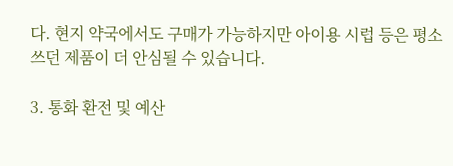다. 현지 약국에서도 구매가 가능하지만 아이용 시럽 등은 평소 쓰던 제품이 더 안심될 수 있습니다.

3. 통화 환전 및 예산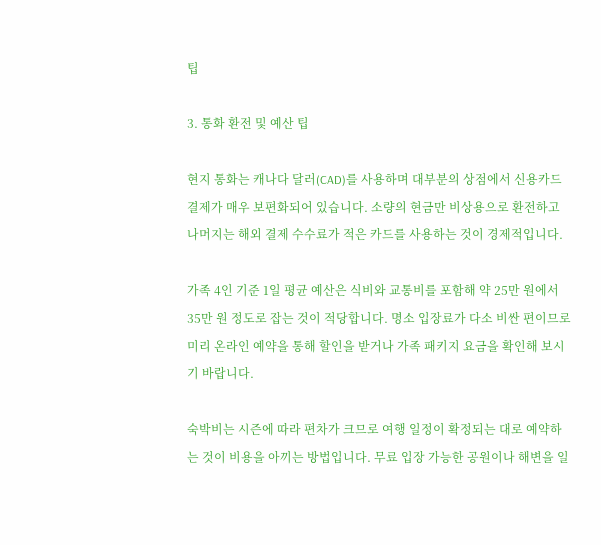팁

3. 통화 환전 및 예산 팁

현지 통화는 캐나다 달러(CAD)를 사용하며 대부분의 상점에서 신용카드 결제가 매우 보편화되어 있습니다. 소량의 현금만 비상용으로 환전하고 나머지는 해외 결제 수수료가 적은 카드를 사용하는 것이 경제적입니다.

가족 4인 기준 1일 평균 예산은 식비와 교통비를 포함해 약 25만 원에서 35만 원 정도로 잡는 것이 적당합니다. 명소 입장료가 다소 비싼 편이므로 미리 온라인 예약을 통해 할인을 받거나 가족 패키지 요금을 확인해 보시기 바랍니다.

숙박비는 시즌에 따라 편차가 크므로 여행 일정이 확정되는 대로 예약하는 것이 비용을 아끼는 방법입니다. 무료 입장 가능한 공원이나 해변을 일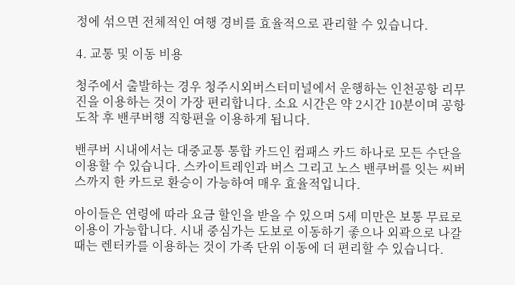정에 섞으면 전체적인 여행 경비를 효율적으로 관리할 수 있습니다.

4. 교통 및 이동 비용

청주에서 출발하는 경우 청주시외버스터미널에서 운행하는 인천공항 리무진을 이용하는 것이 가장 편리합니다. 소요 시간은 약 2시간 10분이며 공항 도착 후 밴쿠버행 직항편을 이용하게 됩니다.

밴쿠버 시내에서는 대중교통 통합 카드인 컴패스 카드 하나로 모든 수단을 이용할 수 있습니다. 스카이트레인과 버스 그리고 노스 밴쿠버를 잇는 씨버스까지 한 카드로 환승이 가능하여 매우 효율적입니다.

아이들은 연령에 따라 요금 할인을 받을 수 있으며 5세 미만은 보통 무료로 이용이 가능합니다. 시내 중심가는 도보로 이동하기 좋으나 외곽으로 나갈 때는 렌터카를 이용하는 것이 가족 단위 이동에 더 편리할 수 있습니다.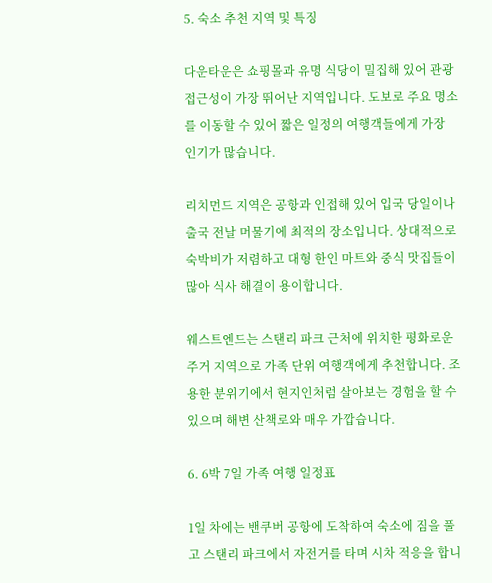5. 숙소 추천 지역 및 특징

다운타운은 쇼핑몰과 유명 식당이 밀집해 있어 관광 접근성이 가장 뛰어난 지역입니다. 도보로 주요 명소를 이동할 수 있어 짧은 일정의 여행객들에게 가장 인기가 많습니다.

리치먼드 지역은 공항과 인접해 있어 입국 당일이나 출국 전날 머물기에 최적의 장소입니다. 상대적으로 숙박비가 저렴하고 대형 한인 마트와 중식 맛집들이 많아 식사 해결이 용이합니다.

웨스트엔드는 스탠리 파크 근처에 위치한 평화로운 주거 지역으로 가족 단위 여행객에게 추천합니다. 조용한 분위기에서 현지인처럼 살아보는 경험을 할 수 있으며 해변 산책로와 매우 가깝습니다.

6. 6박 7일 가족 여행 일정표

1일 차에는 밴쿠버 공항에 도착하여 숙소에 짐을 풀고 스탠리 파크에서 자전거를 타며 시차 적응을 합니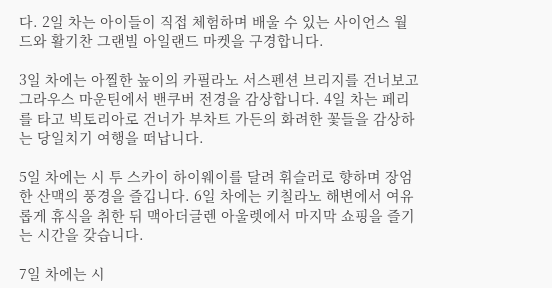다. 2일 차는 아이들이 직접 체험하며 배울 수 있는 사이언스 월드와 활기찬 그랜빌 아일랜드 마켓을 구경합니다.

3일 차에는 아찔한 높이의 카필라노 서스펜션 브리지를 건너보고 그라우스 마운틴에서 밴쿠버 전경을 감상합니다. 4일 차는 페리를 타고 빅토리아로 건너가 부차트 가든의 화려한 꽃들을 감상하는 당일치기 여행을 떠납니다.

5일 차에는 시 투 스카이 하이웨이를 달려 휘슬러로 향하며 장엄한 산맥의 풍경을 즐깁니다. 6일 차에는 키칠라노 해변에서 여유롭게 휴식을 취한 뒤 맥아더글렌 아울렛에서 마지막 쇼핑을 즐기는 시간을 갖습니다.

7일 차에는 시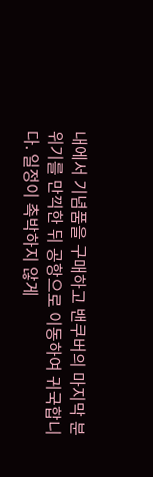내에서 기념품을 구매하고 밴쿠버의 마지막 분위기를 만끽한 뒤 공항으로 이동하여 귀국합니다. 일정이 촉박하지 않게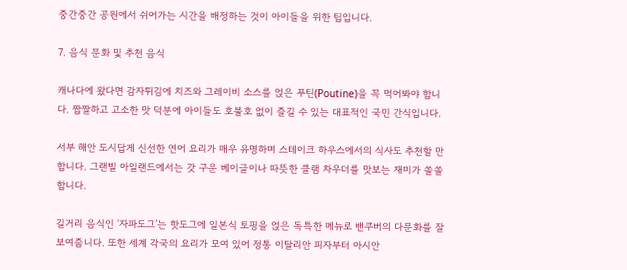중간중간 공원에서 쉬어가는 시간을 배정하는 것이 아이들을 위한 팁입니다.

7. 음식 문화 및 추천 음식

캐나다에 왔다면 감자튀김에 치즈와 그레이비 소스를 얹은 푸틴(Poutine)을 꼭 먹어봐야 합니다. 짭짤하고 고소한 맛 덕분에 아이들도 호불호 없이 즐길 수 있는 대표적인 국민 간식입니다.

서부 해안 도시답게 신선한 연어 요리가 매우 유명하며 스테이크 하우스에서의 식사도 추천할 만합니다. 그랜빌 아일랜드에서는 갓 구운 베이글이나 따뜻한 클램 차우더를 맛보는 재미가 쏠쏠합니다.

길거리 음식인 ‘자파도그’는 핫도그에 일본식 토핑을 얹은 독특한 메뉴로 밴쿠버의 다문화를 잘 보여줍니다. 또한 세계 각국의 요리가 모여 있어 정통 이탈리안 피자부터 아시안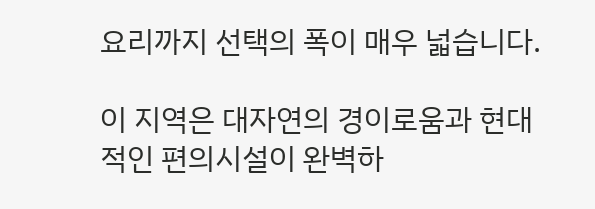요리까지 선택의 폭이 매우 넓습니다.

이 지역은 대자연의 경이로움과 현대적인 편의시설이 완벽하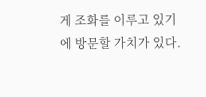게 조화를 이루고 있기에 방문할 가치가 있다.